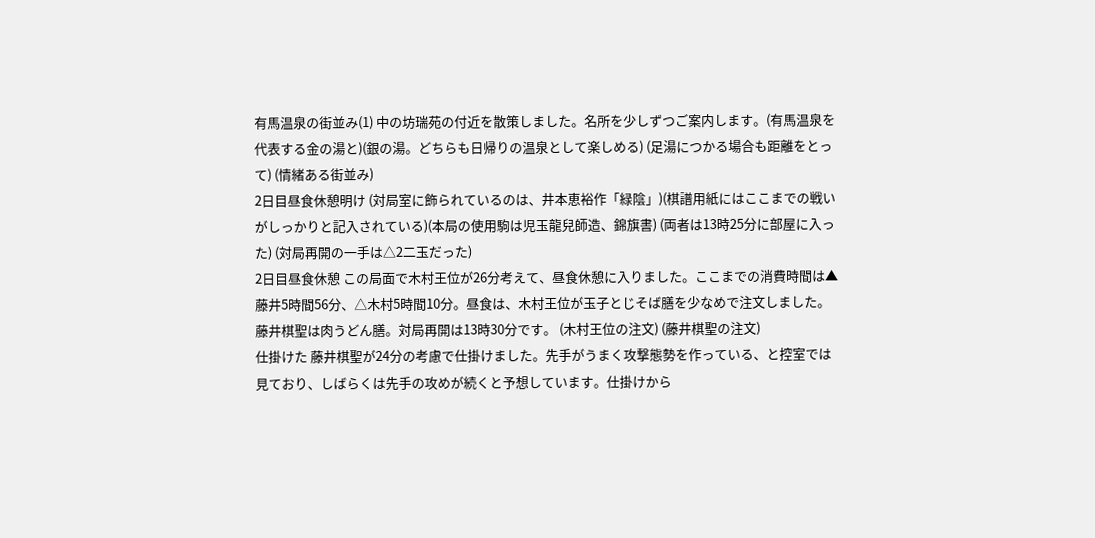有馬温泉の街並み(1) 中の坊瑞苑の付近を散策しました。名所を少しずつご案内します。(有馬温泉を代表する金の湯と)(銀の湯。どちらも日帰りの温泉として楽しめる) (足湯につかる場合も距離をとって) (情緒ある街並み)
2日目昼食休憩明け (対局室に飾られているのは、井本恵裕作「緑陰」)(棋譜用紙にはここまでの戦いがしっかりと記入されている)(本局の使用駒は児玉龍兒師造、錦旗書) (両者は13時25分に部屋に入った) (対局再開の一手は△2二玉だった)
2日目昼食休憩 この局面で木村王位が26分考えて、昼食休憩に入りました。ここまでの消費時間は▲藤井5時間56分、△木村5時間10分。昼食は、木村王位が玉子とじそば膳を少なめで注文しました。藤井棋聖は肉うどん膳。対局再開は13時30分です。 (木村王位の注文) (藤井棋聖の注文)
仕掛けた 藤井棋聖が24分の考慮で仕掛けました。先手がうまく攻撃態勢を作っている、と控室では見ており、しばらくは先手の攻めが続くと予想しています。仕掛けから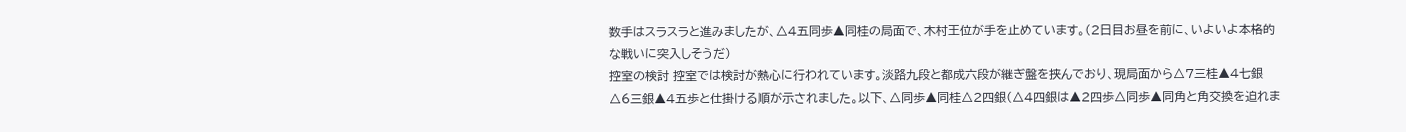数手はスラスラと進みましたが、△4五同歩▲同桂の局面で、木村王位が手を止めています。(2日目お昼を前に、いよいよ本格的な戦いに突入しそうだ)
控室の検討 控室では検討が熱心に行われています。淡路九段と都成六段が継ぎ盤を挟んでおり、現局面から△7三桂▲4七銀△6三銀▲4五歩と仕掛ける順が示されました。以下、△同歩▲同桂△2四銀(△4四銀は▲2四歩△同歩▲同角と角交換を迫れま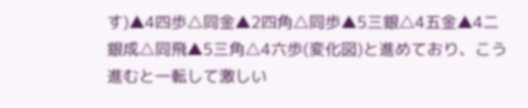す)▲4四歩△同金▲2四角△同歩▲5三銀△4五金▲4二銀成△同飛▲5三角△4六歩(変化図)と進めており、こう進むと一転して激しい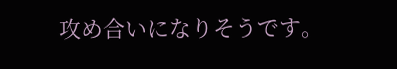攻め合いになりそうです。